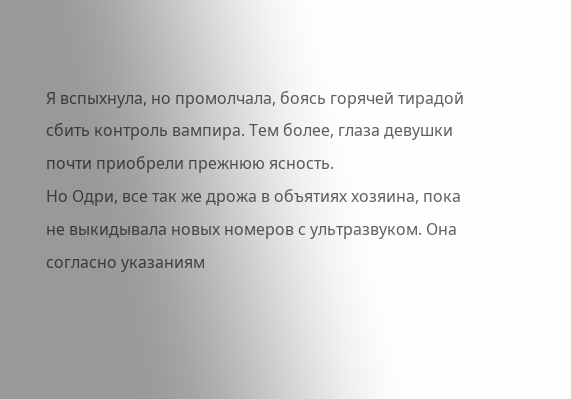Я вспыхнула, но промолчала, боясь горячей тирадой сбить контроль вампира. Тем более, глаза девушки почти приобрели прежнюю ясность.
Но Одри, все так же дрожа в объятиях хозяина, пока не выкидывала новых номеров с ультразвуком. Она согласно указаниям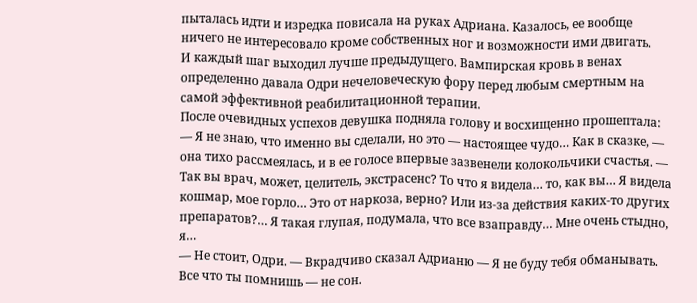пыталась идти и изредка повисала на руках Адриана. Казалось, ее вообще ничего не интересовало кроме собственных ног и возможности ими двигать.
И каждый шаг выходил лучше предыдущего. Вампирская кровь в венах определенно давала Одри нечеловеческую фору перед любым смертным на самой эффективной реабилитационной терапии.
После очевидных успехов девушка подняла голову и восхищенно прошептала:
— Я не знаю, что именно вы сделали, но это — настоящее чудо… Как в сказке, — она тихо рассмеялась, и в ее голосе впервые зазвенели колокольчики счастья. — Так вы врач, может, целитель, экстрасенс? То что я видела… то, как вы… Я видела кошмар, мое горло… Это от наркоза, верно? Или из-за действия каких-то других препаратов?… Я такая глупая, подумала, что все взаправду… Мне очень стыдно, я…
— Не стоит, Одри. — Вкрадчиво сказал Адрианю — Я не буду тебя обманывать. Все что ты помнишь — не сон.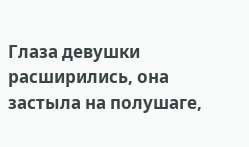Глаза девушки расширились, она застыла на полушаге,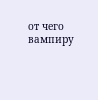от чего вампиру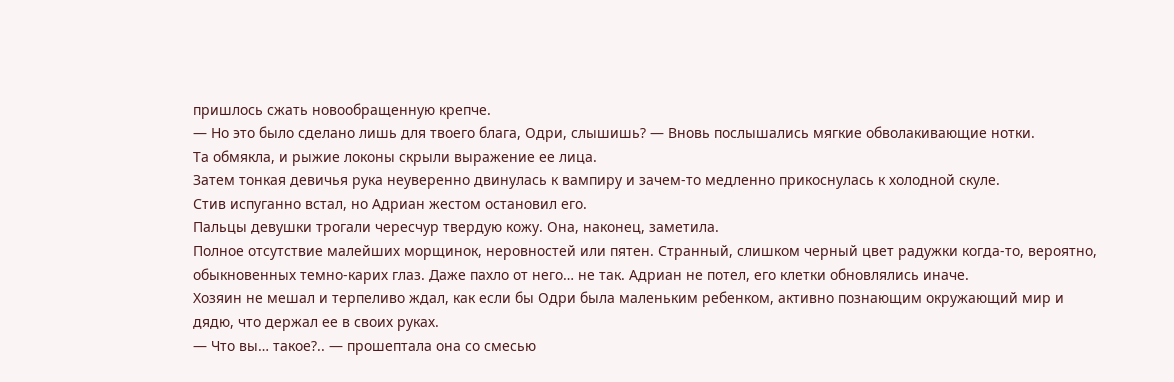пришлось сжать новообращенную крепче.
— Но это было сделано лишь для твоего блага, Одри, слышишь? — Вновь послышались мягкие обволакивающие нотки.
Та обмякла, и рыжие локоны скрыли выражение ее лица.
Затем тонкая девичья рука неуверенно двинулась к вампиру и зачем-то медленно прикоснулась к холодной скуле.
Стив испуганно встал, но Адриан жестом остановил его.
Пальцы девушки трогали чересчур твердую кожу. Она, наконец, заметила.
Полное отсутствие малейших морщинок, неровностей или пятен. Странный, слишком черный цвет радужки когда-то, вероятно, обыкновенных темно-карих глаз. Даже пахло от него… не так. Адриан не потел, его клетки обновлялись иначе.
Хозяин не мешал и терпеливо ждал, как если бы Одри была маленьким ребенком, активно познающим окружающий мир и дядю, что держал ее в своих руках.
— Что вы… такое?.. — прошептала она со смесью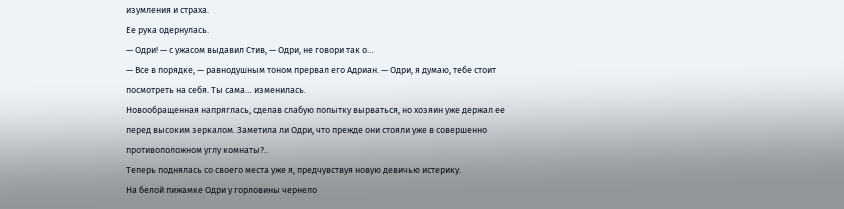изумления и страха.
Ее рука одернулась.
— Одри! — с ужасом выдавил Стив, — Одри, не говори так о…
— Все в порядке, — равнодушным тоном прервал его Адриан. — Одри, я думаю, тебе стоит посмотреть на себя. Ты сама… изменилась.
Новообращенная напряглась, сделав слабую попытку вырваться, но хозяин уже держал ее перед высоким зеркалом. Заметила ли Одри, что прежде они стояли уже в совершенно противоположном углу комнаты?..
Теперь поднялась со своего места уже я, предчувствуя новую девичью истерику.
На белой пижамке Одри у горловины чернело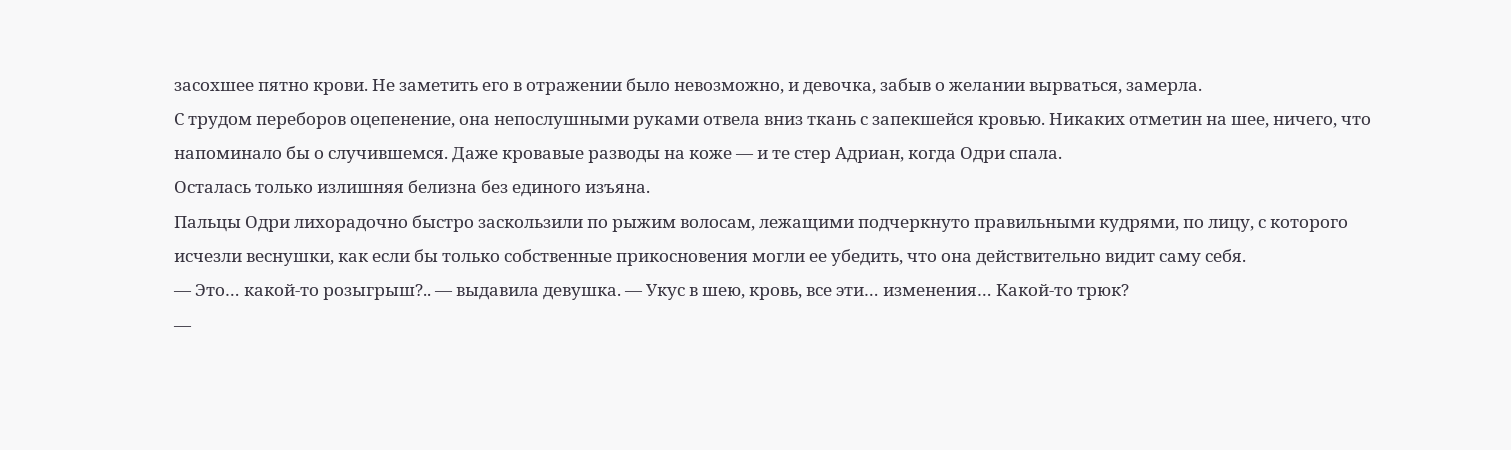засохшее пятно крови. Не заметить его в отражении было невозможно, и девочка, забыв о желании вырваться, замерла.
С трудом переборов оцепенение, она непослушными руками отвела вниз ткань с запекшейся кровью. Никаких отметин на шее, ничего, что напоминало бы о случившемся. Даже кровавые разводы на коже — и те стер Адриан, когда Одри спала.
Осталась только излишняя белизна без единого изъяна.
Пальцы Одри лихорадочно быстро заскользили по рыжим волосам, лежащими подчеркнуто правильными кудрями, по лицу, с которого исчезли веснушки, как если бы только собственные прикосновения могли ее убедить, что она действительно видит саму себя.
— Это… какой-то розыгрыш?.. — выдавила девушка. — Укус в шею, кровь, все эти… изменения… Какой-то трюк?
—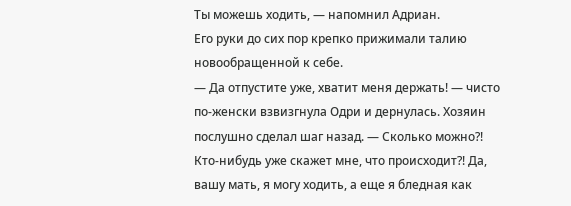Ты можешь ходить, — напомнил Адриан.
Его руки до сих пор крепко прижимали талию новообращенной к себе.
— Да отпустите уже, хватит меня держать! — чисто по-женски взвизгнула Одри и дернулась. Хозяин послушно сделал шаг назад. — Сколько можно?! Кто-нибудь уже скажет мне, что происходит?! Да, вашу мать, я могу ходить, а еще я бледная как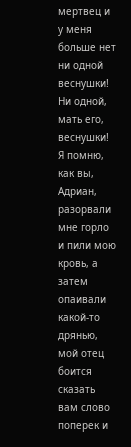мертвец и у меня больше нет ни одной веснушки! Ни одной, мать его, веснушки! Я помню, как вы, Адриан, разорвали мне горло и пили мою кровь, а затем опаивали какой-то дрянью, мой отец боится сказать вам слово поперек и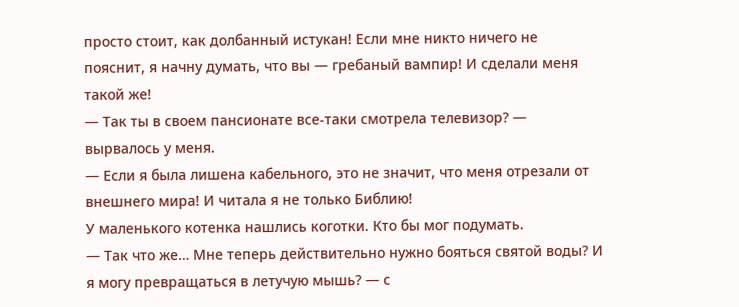просто стоит, как долбанный истукан! Если мне никто ничего не пояснит, я начну думать, что вы — гребаный вампир! И сделали меня такой же!
— Так ты в своем пансионате все-таки смотрела телевизор? — вырвалось у меня.
— Если я была лишена кабельного, это не значит, что меня отрезали от внешнего мира! И читала я не только Библию!
У маленького котенка нашлись коготки. Кто бы мог подумать.
— Так что же… Мне теперь действительно нужно бояться святой воды? И я могу превращаться в летучую мышь? — с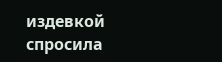издевкой спросила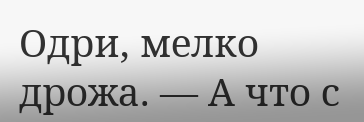Одри, мелко дрожа. — А что с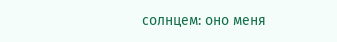солнцем: оно меня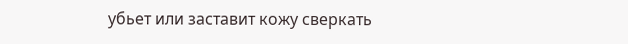убьет или заставит кожу сверкать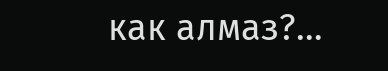как алмаз?…